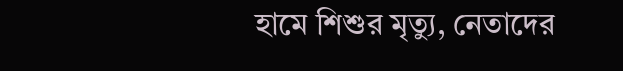হামে শিশুর মৃত্যু, নেতাদের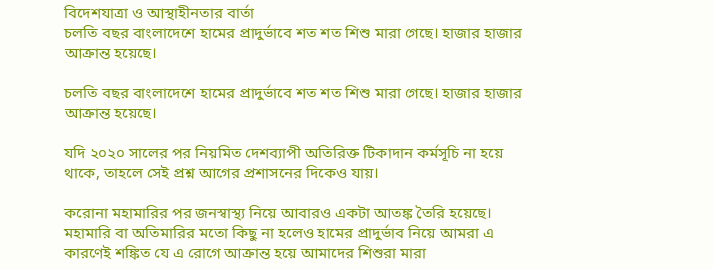বিদেশযাত্রা ও আস্থাহীনতার বার্তা
চলতি বছর বাংলাদেশে হামের প্রাদুর্ভাবে শত শত শিশু মারা গেছে। হাজার হাজার আক্রান্ত হয়েছে।

চলতি বছর বাংলাদেশে হামের প্রাদুর্ভাবে শত শত শিশু মারা গেছে। হাজার হাজার আক্রান্ত হয়েছে।

যদি ২০২০ সালের পর নিয়মিত দেশব্যাপী অতিরিক্ত টিকাদান কর্মসূচি না হয়ে থাকে, তাহলে সেই প্রশ্ন আগের প্রশাসনের দিকেও যায়।

করোনা মহামারির পর জনস্বাস্থ্য নিয়ে আবারও একটা আতঙ্ক তৈরি হয়েছে। মহামারি বা অতিমারির মতো কিছু না হলেও হামের প্রাদুর্ভাব নিয়ে আমরা এ কারণেই শঙ্কিত যে এ রোগে আক্রান্ত হয়ে আমাদের শিশুরা মারা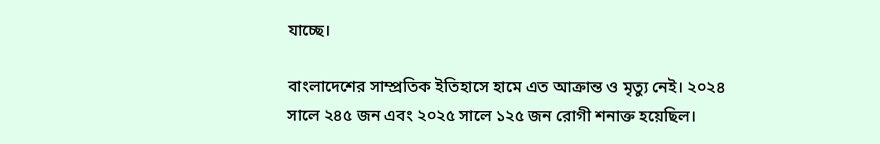যাচ্ছে।

বাংলাদেশের সাম্প্রতিক ইতিহাসে হামে এত আক্রান্ত ও মৃত্যু নেই। ২০২৪ সালে ২৪৫ জন এবং ২০২৫ সালে ১২৫ জন রোগী শনাক্ত হয়েছিল।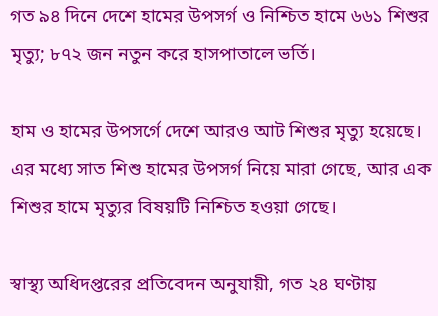গত ৯৪ দিনে দেশে হামের উপসর্গ ও নিশ্চিত হামে ৬৬১ শিশুর মৃত্যু; ৮৭২ জন নতুন করে হাসপাতালে ভর্তি।

হাম ও হামের উপসর্গে দেশে আরও আট শিশুর মৃত্যু হয়েছে। এর মধ্যে সাত শিশু হামের উপসর্গ নিয়ে মারা গেছে, আর এক শিশুর হামে মৃত্যুর বিষয়টি নিশ্চিত হওয়া গেছে।

স্বাস্থ্য অধিদপ্তরের প্রতিবেদন অনুযায়ী, গত ২৪ ঘণ্টায়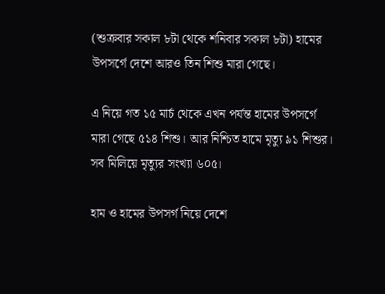(শুক্রবার সকাল ৮টা থেকে শনিবার সকাল ৮টা) হামের উপসর্গে দেশে আরও তিন শিশু মারা গেছে।

এ নিয়ে গত ১৫ মার্চ থেকে এখন পর্যন্ত হামের উপসর্গে মারা গেছে ৫১৪ শিশু। আর নিশ্চিত হামে মৃত্যু ৯১ শিশুর। সব মিলিয়ে মৃত্যুর সংখ্যা ৬০৫।

হাম ও হামের উপসর্গ নিয়ে দেশে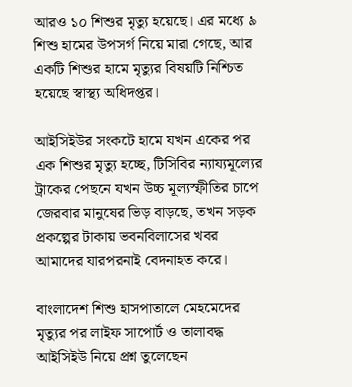আরও ১০ শিশুর মৃত্যু হয়েছে। এর মধ্যে ৯ শিশু হামের উপসর্গ নিয়ে মারা গেছে, আর একটি শিশুর হামে মৃত্যুর বিষয়টি নিশ্চিত হয়েছে স্বাস্থ্য অধিদপ্তর।

আইসিইউর সংকটে হামে যখন একের পর এক শিশুর মৃত্যু হচ্ছে, টিসিবির ন্যায্যমূল্যের ট্রাকের পেছনে যখন উচ্চ মূল্যস্ফীতির চাপে জেরবার মানুষের ভিড় বাড়ছে, তখন সড়ক প্রকল্পের টাকায় ভবনবিলাসের খবর আমাদের যারপরনাই বেদনাহত করে।

বাংলাদেশ শিশু হাসপাতালে মেহমেদের মৃত্যুর পর লাইফ সাপোর্ট ও তালাবদ্ধ আইসিইউ নিয়ে প্রশ্ন তুলেছেন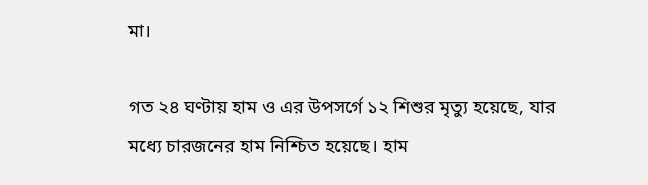মা।

গত ২৪ ঘণ্টায় হাম ও এর উপসর্গে ১২ শিশুর মৃত্যু হয়েছে, যার মধ্যে চারজনের হাম নিশ্চিত হয়েছে। হাম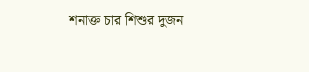শনাক্ত চার শিশুর দুজন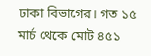ঢাকা বিভাগের। গত ১৫ মার্চ থেকে মোট ৪৫১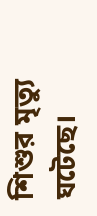শিশুর মৃত্যু ঘটেছে।